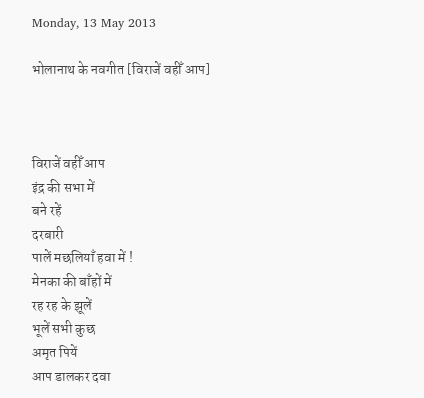Monday, 13 May 2013

भोलानाथ के नवगीत [विराजें वहीँ आप]



विराजें वहीँ आप
इंद्र की सभा में
बने रहें
दरबारी
पालें मछलियाँ हवा में !
मेनका की बाँहों में
रह रह के झूलें
भूलें सभी कुछ
अमृत पियें
आप डालकर दवा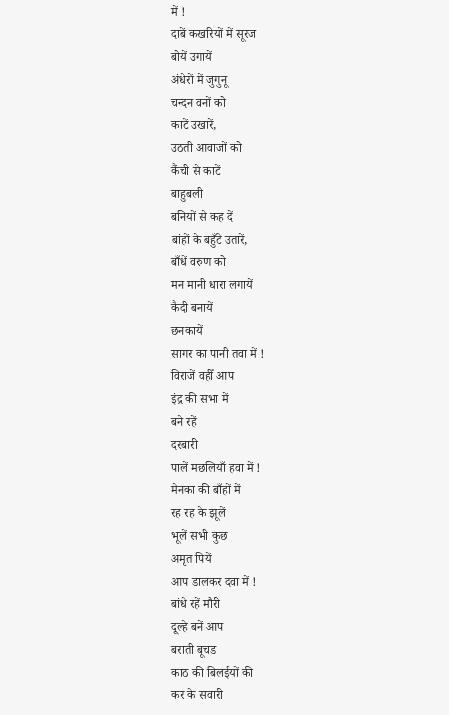में !
दाबें कखरियों में सूरज
बोयें उगायें
अंधेरों में जुगुनू
चन्दन वनों को
काटें उखारें,
उठती आवाजों को
कैंची से काटें
बाहुबली
बनियों से कह दें
बांहों के बहुँटे उतारें,
बाँधें वरुण को
मन मानी धारा लगायें
कैदी बनायें
छनकायें
सागर का पानी तवा में !
विराजें वहीँ आप
इंद्र की सभा में
बने रहें
दरबारी
पालें मछलियाँ हवा में !
मेनका की बाँहों में
रह रह के झूलें
भूलें सभी कुछ
अमृत पियें
आप डालकर दवा में !
बांधे रहें मौरी
दूल्हे बनें आप
बराती बूचड
काठ की बिलईयों की
कर के सवारी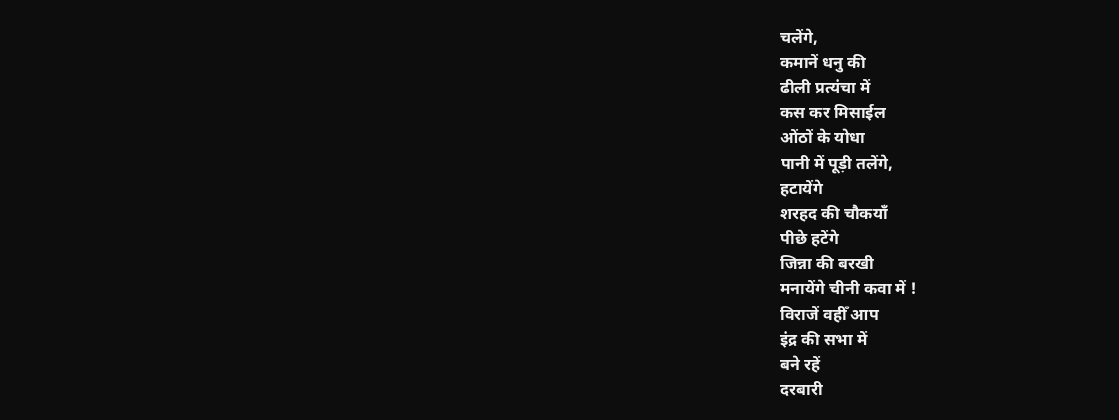चलेंगे,
कमानें धनु की
ढीली प्रत्यंचा में
कस कर मिसाईल
ओंठों के योधा
पानी में पूड़ी तलेंगे,
हटायेंगे
शरहद की चौकयाँ
पीछे हटेंगे
जिन्ना की बरखी
मनायेंगे चीनी कवा में !
विराजें वहीँ आप
इंद्र की सभा में
बने रहें
दरबारी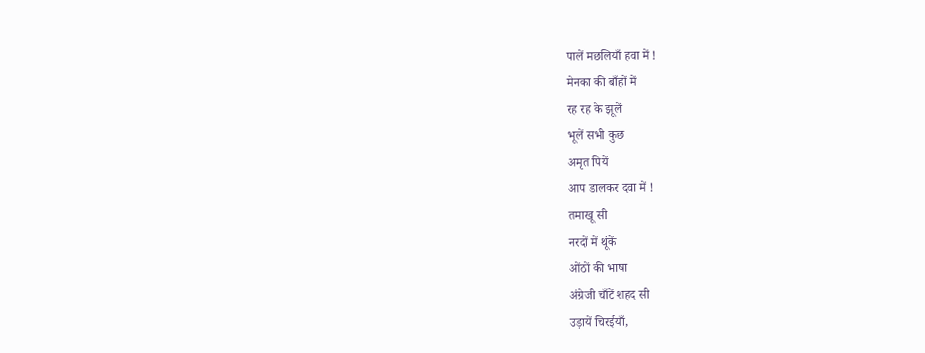पालें मछलियाँ हवा में !
मेनका की बाँहों में
रह रह के झूलें
भूलें सभी कुछ
अमृत पियें
आप डालकर दवा में !
तमाखू सी
नरदों में थूंकें
ओंठों की भाषा
अंग्रेजी चाँटें शहद सी
उड़ायें चिरईयाँ,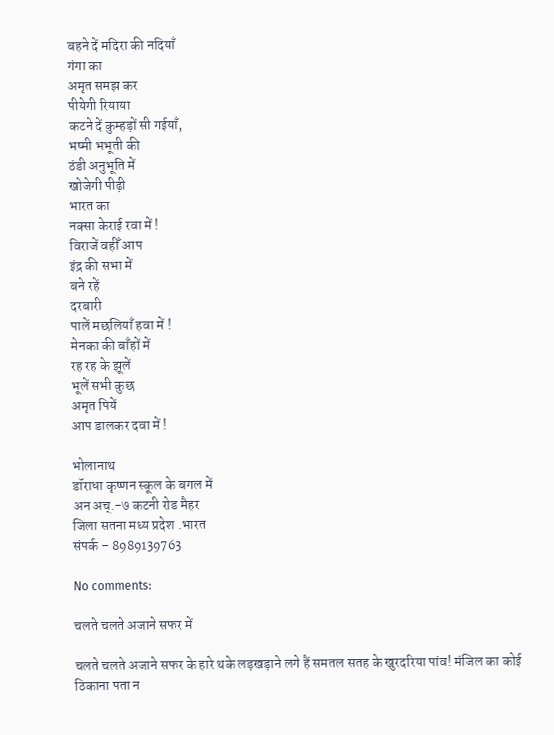बहने दें मदिरा की नदियाँ
गंगा का
अमृत समझ कर
पीयेगी रियाया
कटने दें कुम्हड़ों सी गईयाँ,
भष्मी भभूती की
ठंडी अनुभूति में
खोजेगी पीढ़ी
भारत का
नक्सा केराई रवा में !
विराजें वहीँ आप
इंद्र की सभा में
बने रहें
दरबारी
पालें मछलियाँ हवा में !
मेनका की बाँहों में
रह रह के झूलें
भूलें सभी कुछ
अमृत पियें
आप डालकर दवा में !

भोलानाथ
डॉराधा कृष्णन स्कूल के बगल में
अन अच्.-७ कटनी रोड मैहर
जिला सतना मध्य प्रदेश .भारत
संपर्क – 8989139763

No comments:

चलते चलते अजाने सफर में

चलते चलते अजाने सफर के हारे थके लड़खड़ाने लगे हैं समतल सतह के खुरदरिया पांव! मंजिल का कोई ठिकाना पता न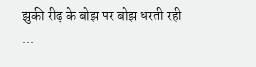झुकी रीढ़ के बोझ पर बोझ धरती रही ...